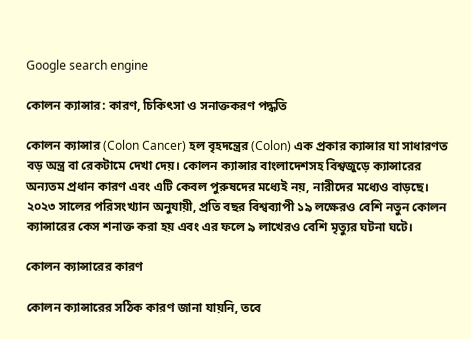Google search engine

কোলন ক্যান্সার: কারণ, চিকিৎসা ও সনাক্তকরণ পদ্ধতি

কোলন ক্যান্সার (Colon Cancer) হল বৃহদন্ত্রের (Colon) এক প্রকার ক্যান্সার যা সাধারণত বড় অন্ত্র বা রেকটামে দেখা দেয়। কোলন ক্যান্সার বাংলাদেশসহ বিশ্বজুড়ে ক্যান্সারের অন্যতম প্রধান কারণ এবং এটি কেবল পুরুষদের মধ্যেই নয়, নারীদের মধ্যেও বাড়ছে। ২০২৩ সালের পরিসংখ্যান অনুযায়ী, প্রতি বছর বিশ্বব্যাপী ১৯ লক্ষেরও বেশি নতুন কোলন ক্যান্সারের কেস শনাক্ত করা হয় এবং এর ফলে ৯ লাখেরও বেশি মৃত্যুর ঘটনা ঘটে।

কোলন ক্যান্সারের কারণ

কোলন ক্যান্সারের সঠিক কারণ জানা যায়নি, তবে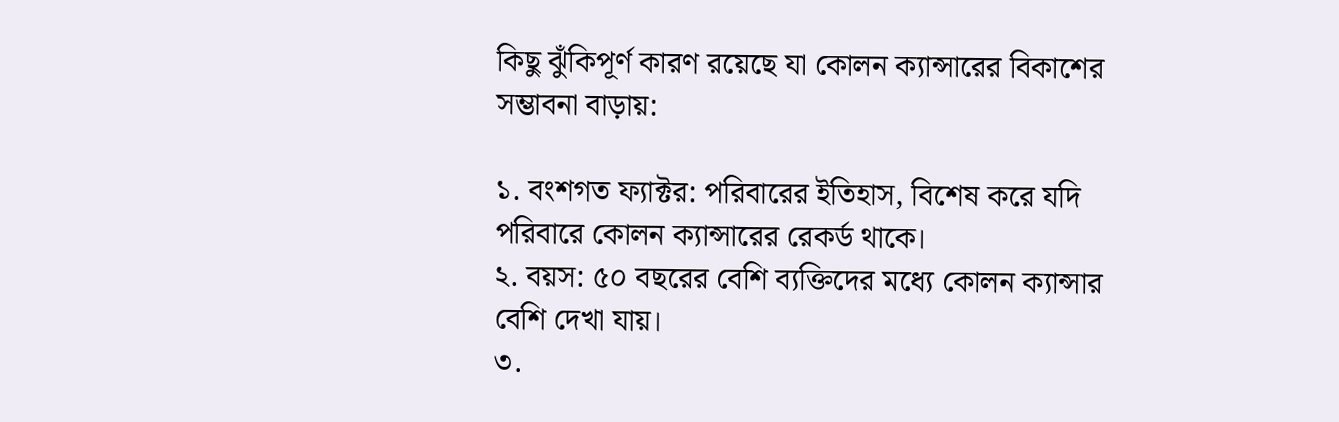কিছু ঝুঁকিপূর্ণ কারণ রয়েছে যা কোলন ক্যান্সারের বিকাশের সম্ভাবনা বাড়ায়:

১. বংশগত ফ্যাক্টর: পরিবারের ইতিহাস, বিশেষ করে যদি পরিবারে কোলন ক্যান্সারের রেকর্ড থাকে।
২. বয়স: ৫০ বছরের বেশি ব্যক্তিদের মধ্যে কোলন ক্যান্সার বেশি দেখা যায়।
৩.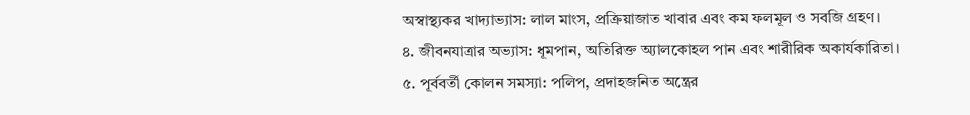অস্বাস্থ্যকর খাদ্যাভ্যাস: লাল মাংস, প্রক্রিয়াজাত খাবার এবং কম ফলমূল ও সবজি গ্রহণ।
৪. জীবনযাত্রার অভ্যাস: ধূমপান, অতিরিক্ত অ্যালকোহল পান এবং শারীরিক অকার্যকারিতা।
৫. পূর্ববর্তী কোলন সমস্যা: পলিপ, প্রদাহজনিত অন্ত্রের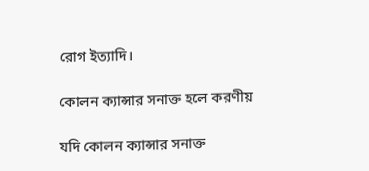রোগ ইত্যাদি।

কোলন ক্যান্সার সনাক্ত হলে করণীয়

যদি কোলন ক্যান্সার সনাক্ত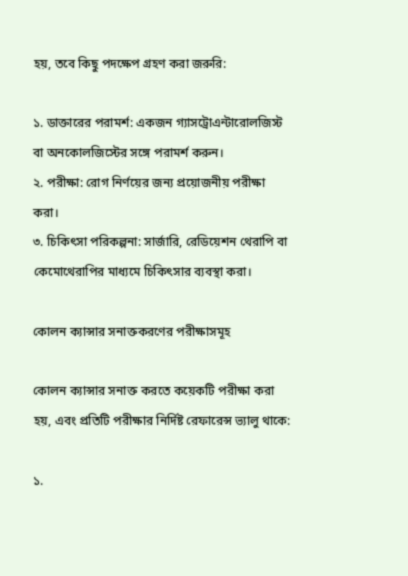হয়, তবে কিছু পদক্ষেপ গ্রহণ করা জরুরি:

১. ডাক্তারের পরামর্শ: একজন গ্যাসট্রোএন্টারোলজিস্ট বা অনকোলজিস্টের সঙ্গে পরামর্শ করুন।
২. পরীক্ষা: রোগ নির্ণয়ের জন্য প্রয়োজনীয় পরীক্ষা করা।
৩. চিকিৎসা পরিকল্পনা: সার্জারি, রেডিয়েশন থেরাপি বা কেমোথেরাপির মাধ্যমে চিকিৎসার ব্যবস্থা করা।

কোলন ক্যান্সার সনাক্তকরণের পরীক্ষাসমূহ

কোলন ক্যান্সার সনাক্ত করতে কয়েকটি পরীক্ষা করা হয়, এবং প্রতিটি পরীক্ষার নির্দিষ্ট রেফারেন্স ভ্যালু থাকে:

১.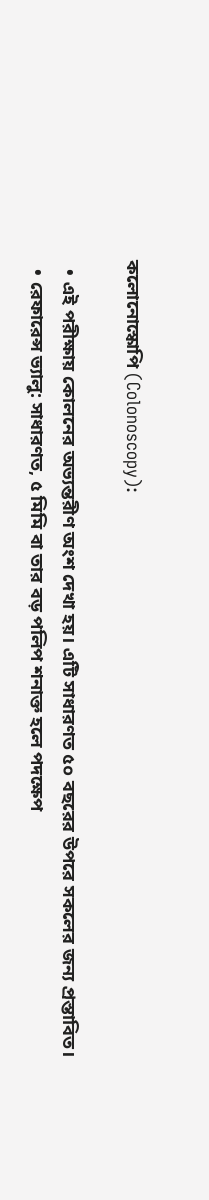কলোনোস্কোপি (Colonoscopy):

  • এই পরীক্ষায় কোলনের অভ্যন্তরীণ অংশ দেখা হয়। এটি সাধারণত ৫০ বছরের উপরে সকলের জন্য প্রস্তাবিত।
  • রেফারেন্স ভ্যালু: সাধারণত, ৫ মিমি বা তার বড় পলিপ শনাক্ত হলে পদক্ষেপ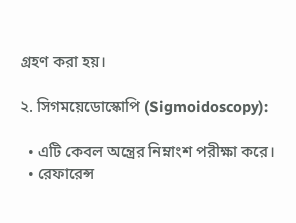গ্রহণ করা হয়।

২. সিগময়েডোস্কোপি (Sigmoidoscopy):

  • এটি কেবল অন্ত্রের নিম্নাংশ পরীক্ষা করে।
  • রেফারেন্স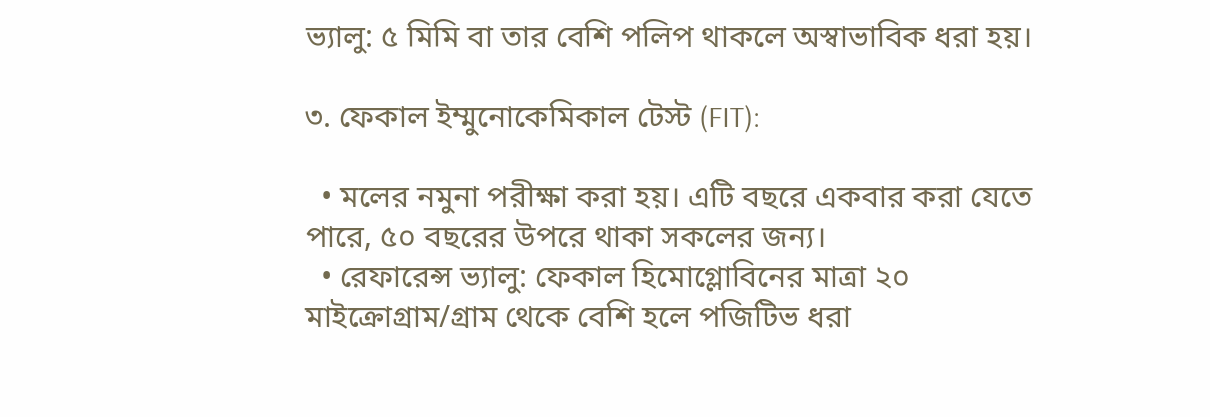ভ্যালু: ৫ মিমি বা তার বেশি পলিপ থাকলে অস্বাভাবিক ধরা হয়।

৩. ফেকাল ইম্মুনোকেমিকাল টেস্ট (FIT):

  • মলের নমুনা পরীক্ষা করা হয়। এটি বছরে একবার করা যেতে পারে, ৫০ বছরের উপরে থাকা সকলের জন্য।
  • রেফারেন্স ভ্যালু: ফেকাল হিমোগ্লোবিনের মাত্রা ২০ মাইক্রোগ্রাম/গ্রাম থেকে বেশি হলে পজিটিভ ধরা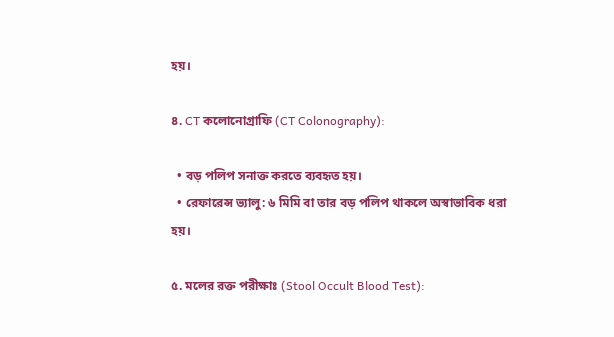হয়।

৪. CT কলোনোগ্রাফি (CT Colonography):

  • বড় পলিপ সনাক্ত করতে ব্যবহৃত হয়।
  • রেফারেন্স ভ্যালু: ৬ মিমি বা তার বড় পলিপ থাকলে অস্বাভাবিক ধরা হয়।

৫. মলের রক্ত পরীক্ষাঃ (Stool Occult Blood Test):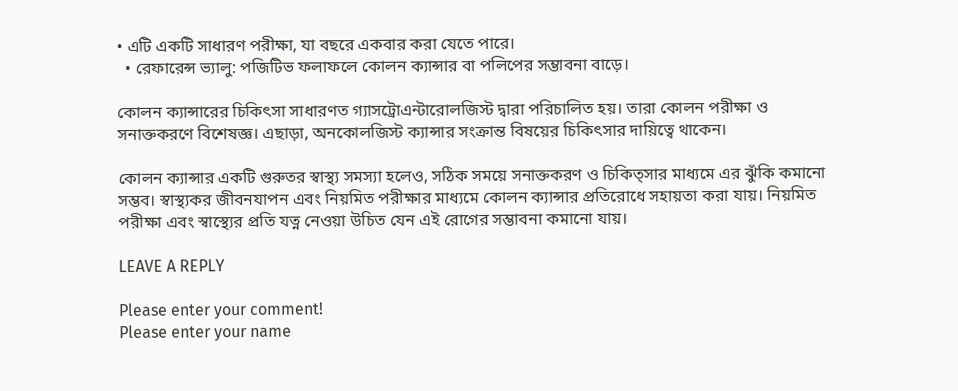• এটি একটি সাধারণ পরীক্ষা, যা বছরে একবার করা যেতে পারে।
  • রেফারেন্স ভ্যালু: পজিটিভ ফলাফলে কোলন ক্যান্সার বা পলিপের সম্ভাবনা বাড়ে।

কোলন ক্যান্সারের চিকিৎসা সাধারণত গ্যাসট্রোএন্টারোলজিস্ট দ্বারা পরিচালিত হয়। তারা কোলন পরীক্ষা ও সনাক্তকরণে বিশেষজ্ঞ। এছাড়া, অনকোলজিস্ট ক্যান্সার সংক্রান্ত বিষয়ের চিকিৎসার দায়িত্বে থাকেন।

কোলন ক্যান্সার একটি গুরুতর স্বাস্থ্য সমস্যা হলেও, সঠিক সময়ে সনাক্তকরণ ও চিকিত্সার মাধ্যমে এর ঝুঁকি কমানো সম্ভব। স্বাস্থ্যকর জীবনযাপন এবং নিয়মিত পরীক্ষার মাধ্যমে কোলন ক্যান্সার প্রতিরোধে সহায়তা করা যায়। নিয়মিত পরীক্ষা এবং স্বাস্থ্যের প্রতি যত্ন নেওয়া উচিত যেন এই রোগের সম্ভাবনা কমানো যায়।

LEAVE A REPLY

Please enter your comment!
Please enter your name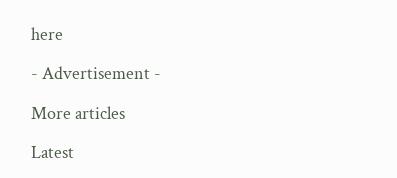here

- Advertisement -

More articles

Latest